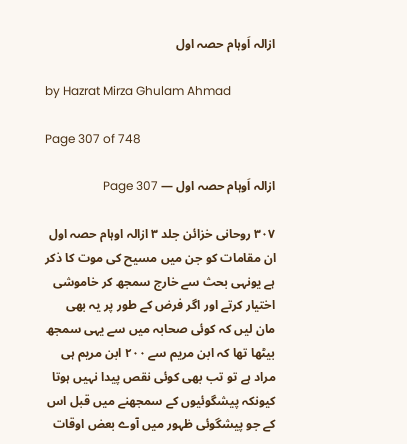ازالہ اَوہام حصہ اول

by Hazrat Mirza Ghulam Ahmad

Page 307 of 748

ازالہ اَوہام حصہ اول — Page 307

۳۰۷ روحانی خزائن جلد ۳ ازالہ اوہام حصہ اول ان مقامات کو جن میں مسیح کی موت کا ذکر ہے یونہی بحث سے خارج سمجھ کر خاموشی اختیار کرتے اور اگر فرض کے طور پر یہ بھی مان لیں کہ کوئی صحابہ میں سے یہی سمجھ بیٹھا تھا کہ ابن مریم سے ۲۰۰ ابن مریم ہی مراد ہے تو تب بھی کوئی نقص پیدا نہیں ہوتا کیونکہ پیشگوئیوں کے سمجھنے میں قبل اس کے جو پیشگوئی ظہور میں آوے بعض اوقات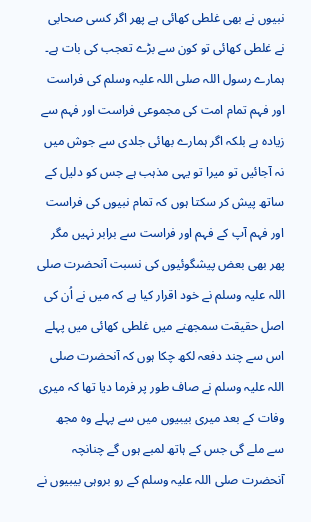نبیوں نے بھی غلطی کھائی ہے پھر اگر کسی صحابی نے غلطی کھائی تو کون سے بڑے تعجب کی بات ہے۔ ہمارے رسول اللہ صلی اللہ علیہ وسلم کی فراست اور فہم تمام امت کی مجموعی فراست اور فہم سے زیادہ ہے بلکہ اگر ہمارے بھائی جلدی سے جوش میں نہ آجائیں تو میرا تو یہی مذہب ہے جس کو دلیل کے ساتھ پیش کر سکتا ہوں کہ تمام نبیوں کی فراست اور فہم آپ کے فہم اور فراست سے برابر نہیں مگر پھر بھی بعض پیشگوئیوں کی نسبت آنحضرت صلی اللہ علیہ وسلم نے خود اقرار کیا ہے کہ میں نے اُن کی اصل حقیقت سمجھنے میں غلطی کھائی میں پہلے اس سے چند دفعہ لکھ چکا ہوں کہ آنحضرت صلی اللہ علیہ وسلم نے صاف طور پر فرما دیا تھا کہ میری وفات کے بعد میری بیبیوں میں سے پہلے وہ مجھ سے ملے گی جس کے ہاتھ لمبے ہوں گے چنانچہ آنحضرت صلی اللہ علیہ وسلم کے رو بروہی بیبیوں نے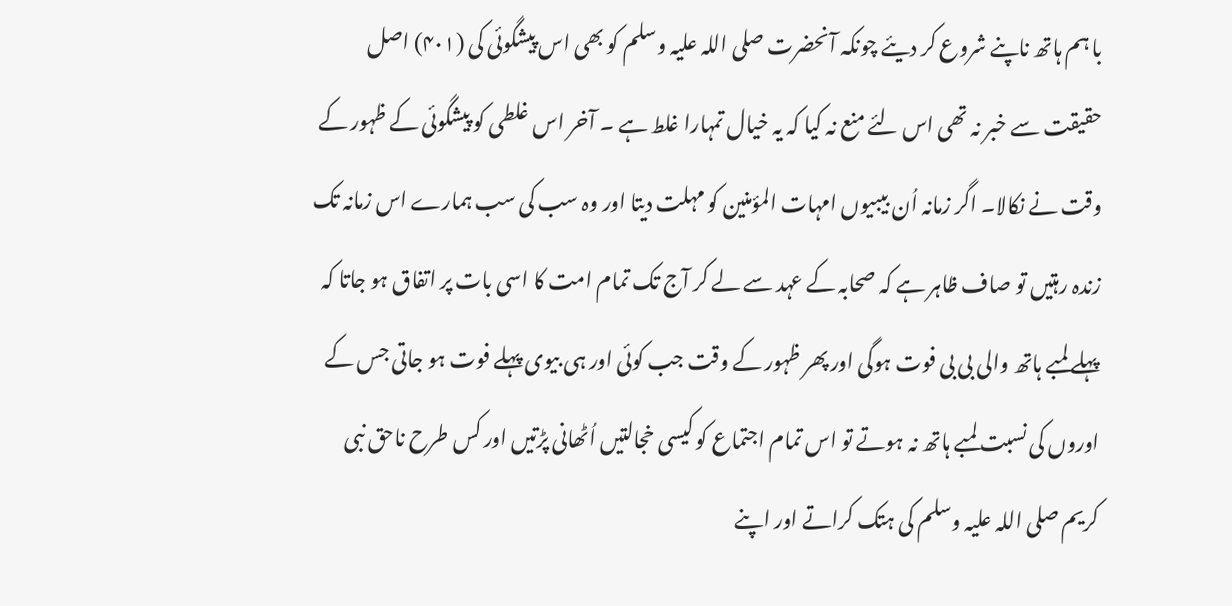با ہم ہاتھ ناپنے شروع کر دیئے چونکہ آنحضرت صلی اللہ علیہ وسلم کو بھی اس پیشگوئی کی (۴۰۱) اصل حقیقت سے خبر نہ تھی اس لئے منع نہ کیا کہ یہ خیال تمہارا غلط ہے ۔ آخر اس غلطی کو پیشگوئی کے ظہور کے وقت نے نکالا۔ اگر زمانہ اُن بیبیوں امہات المؤمنین کو مہلت دیتا اور وہ سب کی سب ہمارے اس زمانہ تک زندہ رہتیں تو صاف ظاہر ہے کہ صحابہ کے عہد سے لے کر آج تک تمام امت کا اسی بات پر اتفاق ہو جاتا کہ پہلے لمبے ہاتھ والی بی بی فوت ہوگی اور پھر ظہور کے وقت جب کوئی اور ہی بیوی پہلے فوت ہو جاتی جس کے اوروں کی نسبت لمبے ہاتھ نہ ہوتے تو اس تمام اجتماع کو کیسی خجالتیں اُٹھانی پڑتیں اور کس طرح ناحق نبی کریم صلی اللہ علیہ وسلم کی ہتک کراتے اور اپنے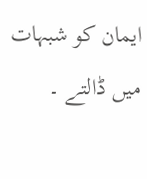ایمان کو شبہات میں ڈالتے ۔